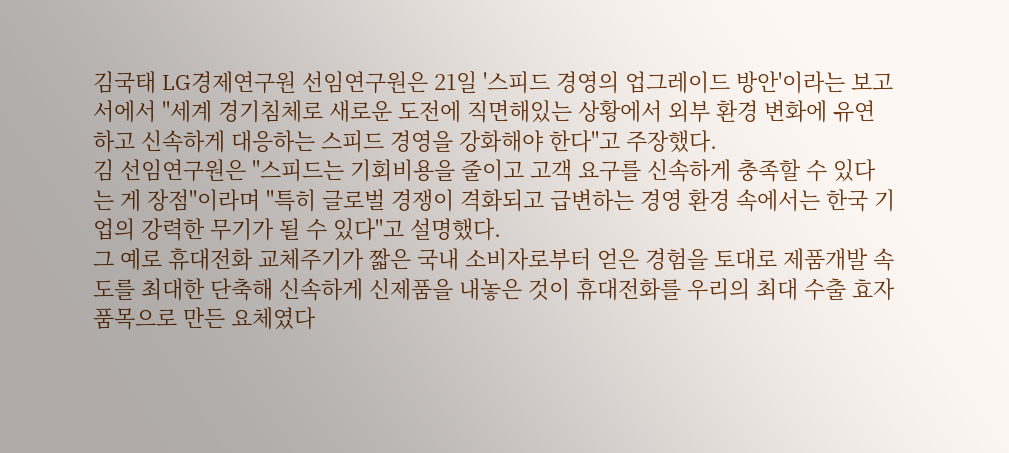김국태 LG경제연구원 선임연구원은 21일 '스피드 경영의 업그레이드 방안'이라는 보고서에서 "세계 경기침체로 새로운 도전에 직면해있는 상황에서 외부 환경 변화에 유연하고 신속하게 대응하는 스피드 경영을 강화해야 한다"고 주장했다.
김 선임연구원은 "스피드는 기회비용을 줄이고 고객 요구를 신속하게 충족할 수 있다는 게 장점"이라며 "특히 글로벌 경쟁이 격화되고 급변하는 경영 환경 속에서는 한국 기업의 강력한 무기가 될 수 있다"고 설명했다.
그 예로 휴대전화 교체주기가 짧은 국내 소비자로부터 얻은 경험을 토대로 제품개발 속도를 최대한 단축해 신속하게 신제품을 내놓은 것이 휴대전화를 우리의 최대 수출 효자품목으로 만든 요체였다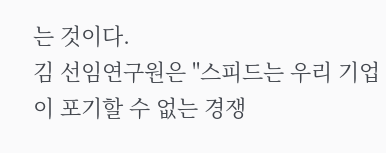는 것이다.
김 선임연구원은 "스피드는 우리 기업이 포기할 수 없는 경쟁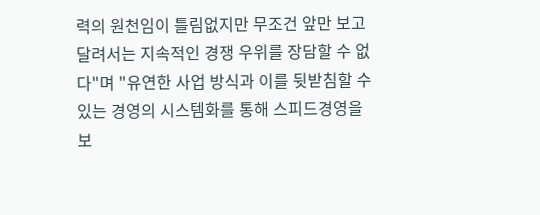력의 원천임이 틀림없지만 무조건 앞만 보고 달려서는 지속적인 경쟁 우위를 장담할 수 없다"며 "유연한 사업 방식과 이를 뒷받침할 수 있는 경영의 시스템화를 통해 스피드경영을 보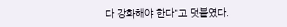다 강화해야 한다"고 덧붙였다.